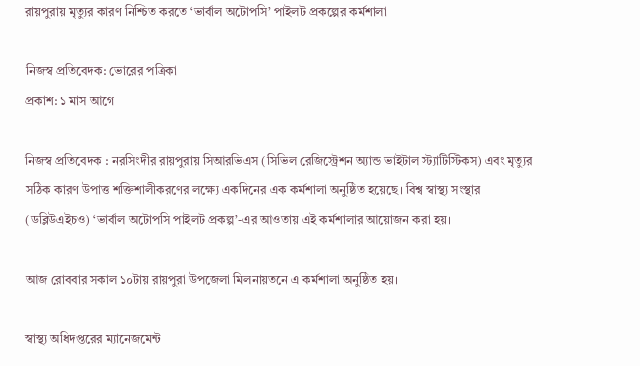রায়পুরায় মৃত্যুর কারণ নিশ্চিত করতে ‘ভার্বাল অটোপসি’ পাইলট প্রকল্পের কর্মশালা

নিজস্ব প্রতিবেদক: ভোরের পত্রিকা
প্রকাশ: ১ মাস আগে

নিজস্ব প্রতিবেদক : নরসিংদীর রায়পুরায় সিআরভিএস (সিভিল রেজিস্ট্রেশন অ্যান্ড ভাইটাল স্ট্যাটিস্টিকস) এবং মৃত্যুর সঠিক কারণ উপাত্ত শক্তিশালীকরণের লক্ষ্যে একদিনের এক কর্মশালা অনুষ্ঠিত হয়েছে। বিশ্ব স্বাস্থ্য সংস্থার (ডব্লিউএইচও) ‘ভার্বাল অটোপসি পাইলট প্রকল্প’-এর আওতায় এই কর্মশালার আয়োজন করা হয়।

আজ রোববার সকাল ১০টায় রায়পুরা উপজেলা মিলনায়তনে এ কর্মশালা অনুষ্ঠিত হয়।

স্বাস্থ্য অধিদপ্তরের ম্যানেজমেন্ট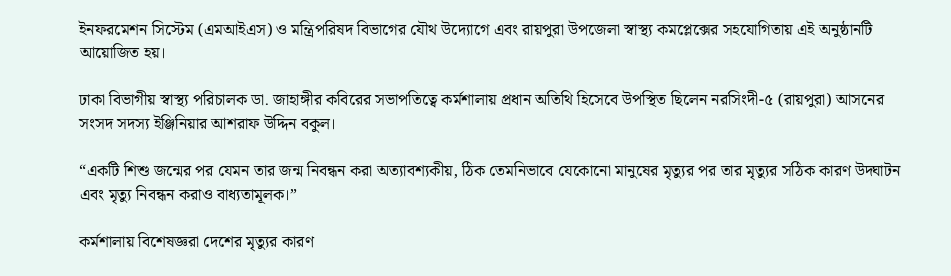ইনফরমেশন সিস্টেম (এমআইএস) ও মন্ত্রিপরিষদ বিভাগের যৌথ উদ্যোগে এবং রায়পুরা উপজেলা স্বাস্থ্য কমপ্লেক্সের সহযোগিতায় এই অনুষ্ঠানটি আয়োজিত হয়।

ঢাকা বিভাগীয় স্বাস্থ্য পরিচালক ডা. জাহাঙ্গীর কবিরের সভাপতিত্বে কর্মশালায় প্রধান অতিথি হিসেবে উপস্থিত ছিলেন নরসিংদী-৫ (রায়পুরা) আসনের সংসদ সদস্য ইঞ্জিনিয়ার আশরাফ উদ্দিন বকুল।

“একটি শিশু জন্মের পর যেমন তার জন্ম নিবন্ধন করা অত্যাবশ্যকীয়, ঠিক তেমনিভাবে যেকোনো মানুষের মৃত্যুর পর তার মৃত্যুর সঠিক কারণ উদ্ঘাটন এবং মৃত্যু নিবন্ধন করাও বাধ্যতামূলক।”

কর্মশালায় বিশেষজ্ঞরা দেশের মৃত্যুর কারণ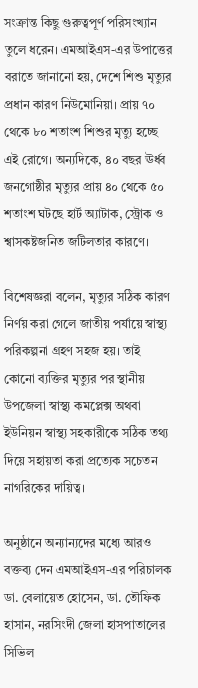সংক্রান্ত কিছু গুরুত্বপূর্ণ পরিসংখ্যান তুলে ধরেন। এমআইএস-এর উপাত্তের বরাতে জানানো হয়, দেশে শিশু মৃত্যুর প্রধান কারণ নিউমোনিয়া। প্রায় ৭০ থেকে ৮০ শতাংশ শিশুর মৃত্যু হচ্ছে এই রোগে। অন্যদিকে, ৪০ বছর ঊর্ধ্ব জনগোষ্ঠীর মৃত্যুর প্রায় ৪০ থেকে ৫০ শতাংশ ঘটছে হার্ট অ্যাটাক, স্ট্রোক ও শ্বাসকষ্টজনিত জটিলতার কারণে।

বিশেষজ্ঞরা বলেন, মৃত্যুর সঠিক কারণ নির্ণয় করা গেলে জাতীয় পর্যায়ে স্বাস্থ্য পরিকল্পনা গ্রহণ সহজ হয়। তাই কোনো ব্যক্তির মৃত্যুর পর স্থানীয় উপজেলা স্বাস্থ্য কমপ্লেক্স অথবা ইউনিয়ন স্বাস্থ্য সহকারীকে সঠিক তথ্য দিয়ে সহায়তা করা প্রত্যেক সচেতন নাগরিকের দায়িত্ব।

অনুষ্ঠানে অন্যান্যদের মধ্যে আরও বক্তব্য দেন এমআইএস-এর পরিচালক ডা. বেলায়েত হোসেন, ডা. তৌফিক হাসান, নরসিংদী জেলা হাসপাতালের সিভিল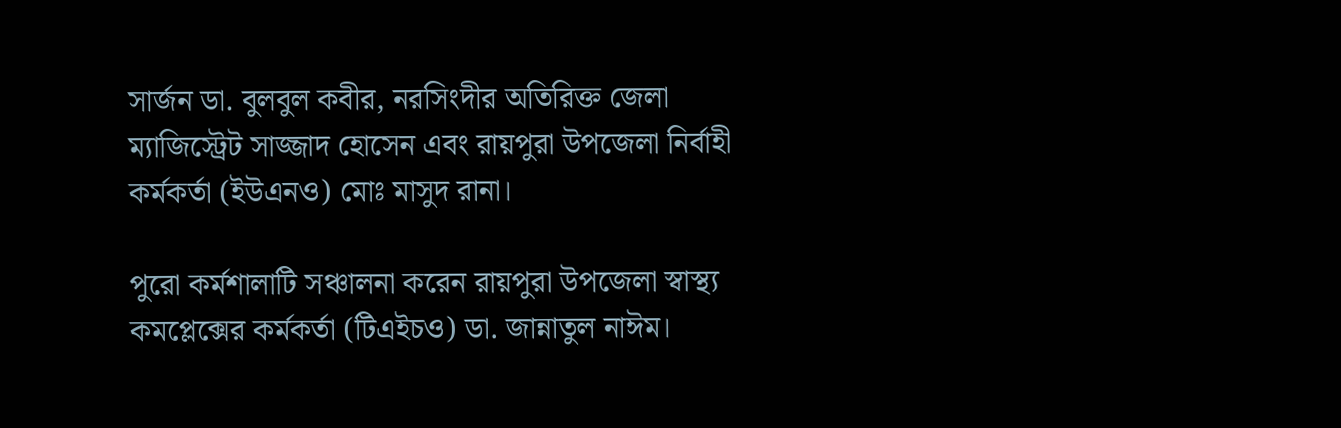সার্জন ডা. বুলবুল কবীর, নরসিংদীর অতিরিক্ত জেলা ম্যাজিস্ট্রেট সাজ্জাদ হোসেন এবং রায়পুরা উপজেলা নির্বাহী কর্মকর্তা (ইউএনও) মোঃ মাসুদ রানা।

পুরো কর্মশালাটি সঞ্চালনা করেন রায়পুরা উপজেলা স্বাস্থ্য কমপ্লেক্সের কর্মকর্তা (টিএইচও) ডা. জান্নাতুল নাঈম।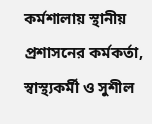কর্মশালায় স্থানীয় প্রশাসনের কর্মকর্তা, স্বাস্থ্যকর্মী ও সুশীল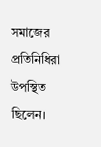সমাজের প্রতিনিধিরা উপস্থিত ছিলেন।